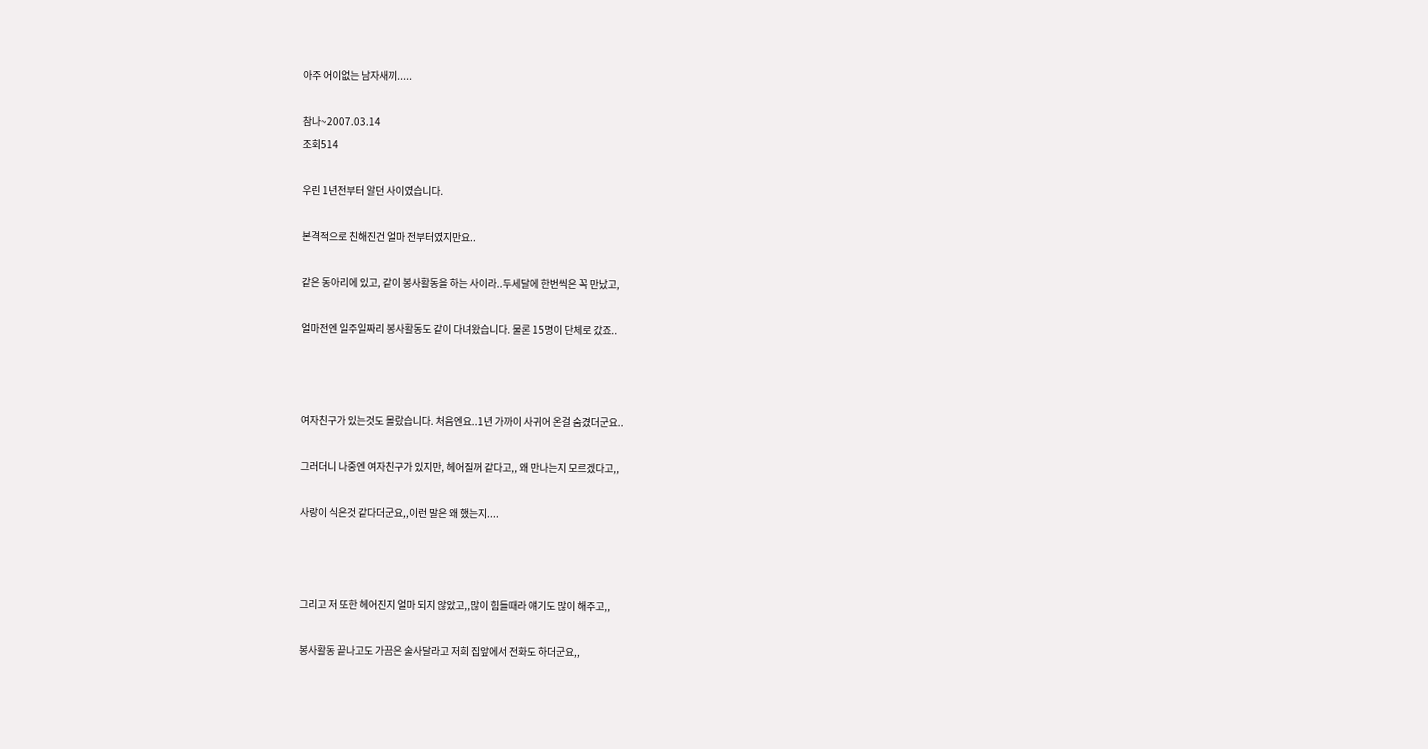아주 어이없는 남자새끼.....

참나~2007.03.14
조회514

우린 1년전부터 알던 사이였습니다.

본격적으로 친해진건 얼마 전부터였지만요..

같은 동아리에 있고, 같이 봉사활동을 하는 사이라..두세달에 한번씩은 꼭 만났고,

얼마전엔 일주일짜리 봉사활동도 같이 다녀왔습니다. 물론 15명이 단체로 갔죠..



여자친구가 있는것도 몰랐습니다. 처음엔요..1년 가까이 사귀어 온걸 숨겼더군요..

그러더니 나중엔 여자친구가 있지만, 헤어질꺼 같다고,, 왜 만나는지 모르겠다고,,

사랑이 식은것 같다더군요,,이런 말은 왜 했는지....



그리고 저 또한 헤어진지 얼마 되지 않았고,,많이 힘들때라 얘기도 많이 해주고,,

봉사활동 끝나고도 가끔은 술사달라고 저희 집앞에서 전화도 하더군요,,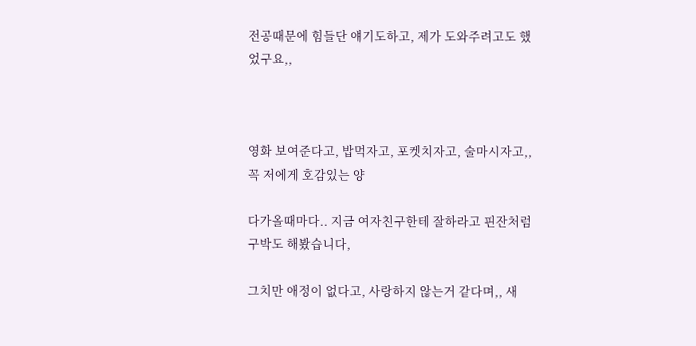전공때문에 힘들단 얘기도하고, 제가 도와주려고도 했었구요,,



영화 보여준다고, 밥먹자고, 포켓치자고, 술마시자고,, 꼭 저에게 호감있는 양

다가올때마다.. 지금 여자친구한테 잘하라고 핀잔처럼 구박도 해봤습니다,

그치만 애정이 없다고, 사랑하지 않는거 같다며,, 새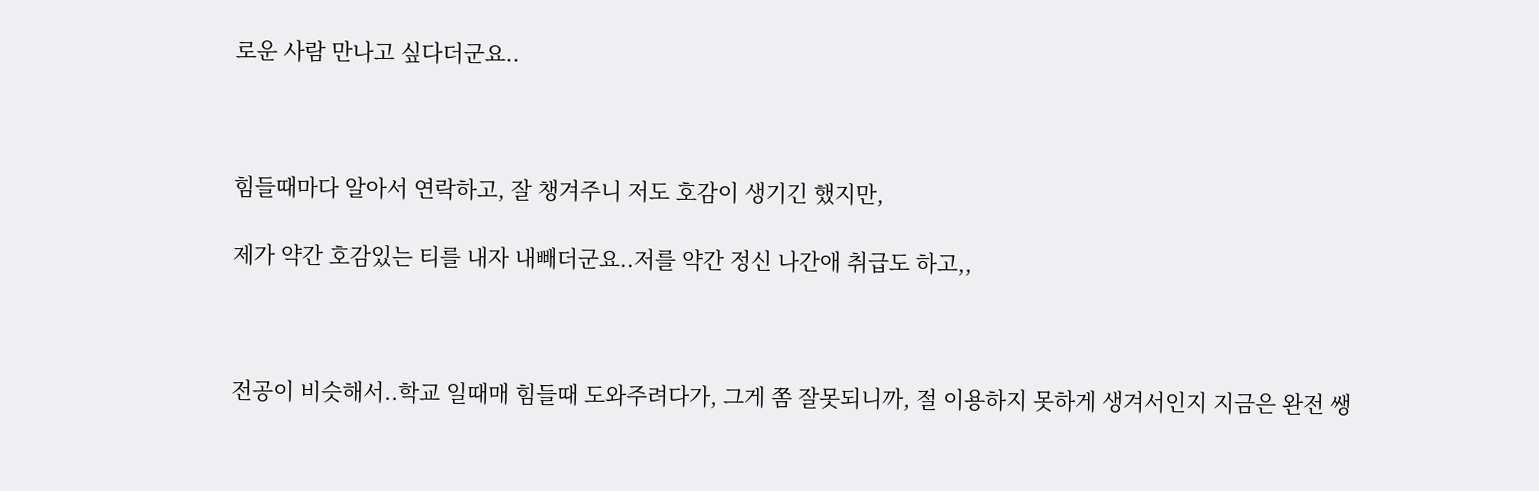로운 사람 만나고 싶다더군요..



힘들때마다 알아서 연락하고, 잘 챙겨주니 저도 호감이 생기긴 했지만,

제가 약간 호감있는 티를 내자 내빼더군요..저를 약간 정신 나간애 취급도 하고,,



전공이 비슷해서..학교 일때매 힘들때 도와주려다가, 그게 쫌 잘못되니까, 절 이용하지 못하게 생겨서인지 지금은 완전 쌩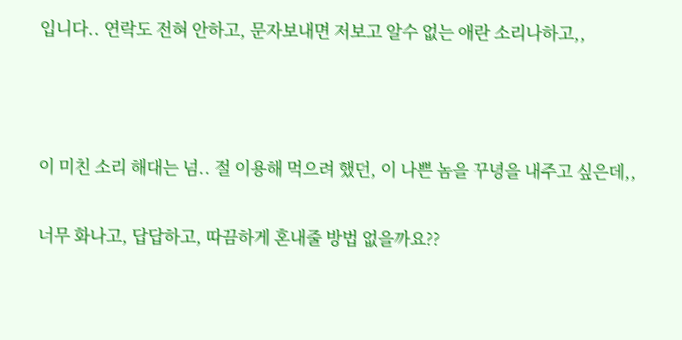입니다.. 연락도 전혀 안하고, 문자보내면 저보고 알수 없는 애란 소리나하고,,



이 미친 소리 해대는 넘.. 절 이용해 먹으려 했던, 이 나쁜 놈을 꾸녕을 내주고 싶은데,,

너무 화나고, 답답하고, 따끔하게 혼내줄 방법 없을까요??